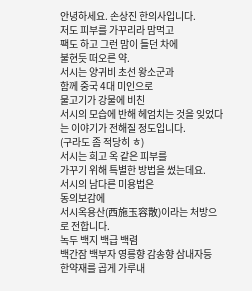안녕하세요. 손상진 한의사입니다.
저도 피부를 가꾸리라 맘먹고
팩도 하고 그런 맘이 들던 차에
불현듯 떠오른 약.
서시는 양귀비 초선 왕소군과
함께 중국 4대 미인으로
물고기가 강물에 비친
서시의 모습에 반해 헤엄치는 것을 잊었다는 이야기가 전해질 정도입니다.
(구라도 좀 적당히 ㅎ)
서시는 희고 옥 같은 피부를
가꾸기 위해 특별한 방법을 썼는데요.
서시의 남다른 미용법은
동의보감에
서시옥용산(西施玉容散)이라는 처방으로 전합니다.
녹두 백지 백급 백렴
백간잠 백부자 영릉향 감송향 삼내자등
한약재를 곱게 가루내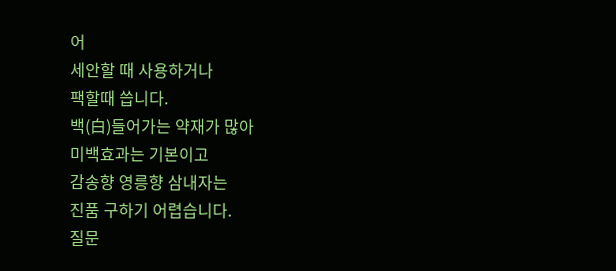어
세안할 때 사용하거나
팩할때 씁니다.
백(白)들어가는 약재가 많아
미백효과는 기본이고
감송향 영릉향 삼내자는
진품 구하기 어렵습니다.
질문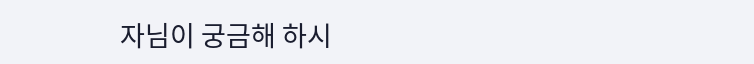자님이 궁금해 하시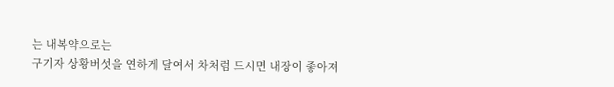는 내복약으로는
구기자 상황버섯을 연하게 달여서 차처럼 드시면 내장이 좋아져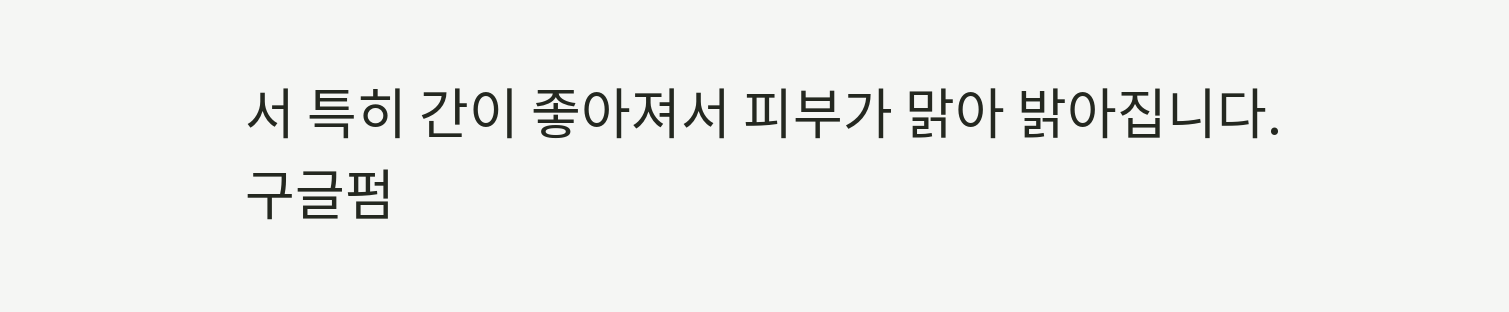서 특히 간이 좋아져서 피부가 맑아 밝아집니다.
구글펌